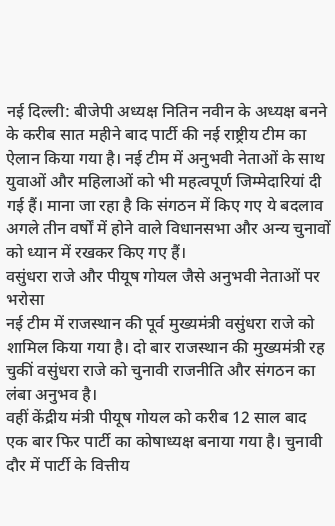नई दिल्ली: बीजेपी अध्यक्ष नितिन नवीन के अध्यक्ष बनने के करीब सात महीने बाद पार्टी की नई राष्ट्रीय टीम का ऐलान किया गया है। नई टीम में अनुभवी नेताओं के साथ युवाओं और महिलाओं को भी महत्वपूर्ण जिम्मेदारियां दी गई हैं। माना जा रहा है कि संगठन में किए गए ये बदलाव अगले तीन वर्षों में होने वाले विधानसभा और अन्य चुनावों को ध्यान में रखकर किए गए हैं।
वसुंधरा राजे और पीयूष गोयल जैसे अनुभवी नेताओं पर भरोसा
नई टीम में राजस्थान की पूर्व मुख्यमंत्री वसुंधरा राजे को शामिल किया गया है। दो बार राजस्थान की मुख्यमंत्री रह चुकीं वसुंधरा राजे को चुनावी राजनीति और संगठन का लंबा अनुभव है।
वहीं केंद्रीय मंत्री पीयूष गोयल को करीब 12 साल बाद एक बार फिर पार्टी का कोषाध्यक्ष बनाया गया है। चुनावी दौर में पार्टी के वित्तीय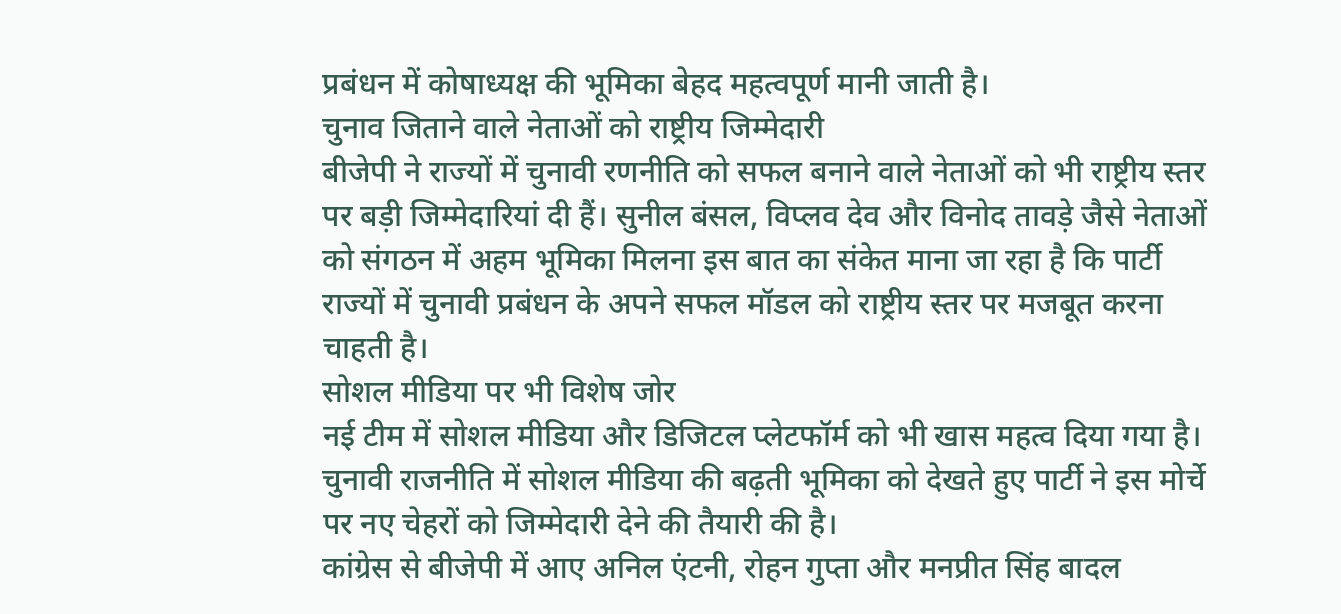प्रबंधन में कोषाध्यक्ष की भूमिका बेहद महत्वपूर्ण मानी जाती है।
चुनाव जिताने वाले नेताओं को राष्ट्रीय जिम्मेदारी
बीजेपी ने राज्यों में चुनावी रणनीति को सफल बनाने वाले नेताओं को भी राष्ट्रीय स्तर पर बड़ी जिम्मेदारियां दी हैं। सुनील बंसल, विप्लव देव और विनोद तावड़े जैसे नेताओं को संगठन में अहम भूमिका मिलना इस बात का संकेत माना जा रहा है कि पार्टी राज्यों में चुनावी प्रबंधन के अपने सफल मॉडल को राष्ट्रीय स्तर पर मजबूत करना चाहती है।
सोशल मीडिया पर भी विशेष जोर
नई टीम में सोशल मीडिया और डिजिटल प्लेटफॉर्म को भी खास महत्व दिया गया है। चुनावी राजनीति में सोशल मीडिया की बढ़ती भूमिका को देखते हुए पार्टी ने इस मोर्चे पर नए चेहरों को जिम्मेदारी देने की तैयारी की है।
कांग्रेस से बीजेपी में आए अनिल एंटनी, रोहन गुप्ता और मनप्रीत सिंह बादल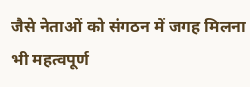जैसे नेताओं को संगठन में जगह मिलना भी महत्वपूर्ण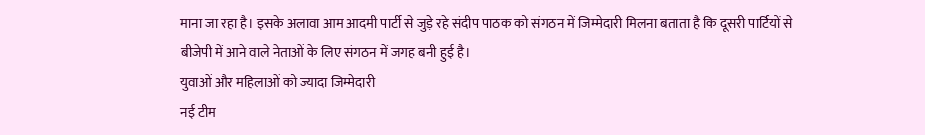माना जा रहा है। इसके अलावा आम आदमी पार्टी से जुड़े रहे संदीप पाठक को संगठन में जिम्मेदारी मिलना बताता है कि दूसरी पार्टियों से बीजेपी में आने वाले नेताओं के लिए संगठन में जगह बनी हुई है।
युवाओं और महिलाओं को ज्यादा जिम्मेदारी
नई टीम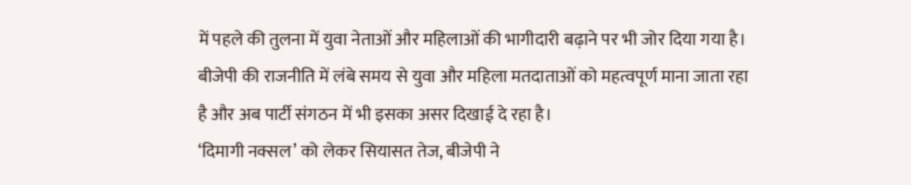में पहले की तुलना में युवा नेताओं और महिलाओं की भागीदारी बढ़ाने पर भी जोर दिया गया है। बीजेपी की राजनीति में लंबे समय से युवा और महिला मतदाताओं को महत्वपूर्ण माना जाता रहा है और अब पार्टी संगठन में भी इसका असर दिखाई दे रहा है।
‘दिमागी नक्सल’ को लेकर सियासत तेज, बीजेपी ने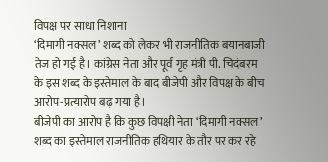विपक्ष पर साधा निशाना
‘दिमागी नक्सल’ शब्द को लेकर भी राजनीतिक बयानबाजी तेज हो गई है। कांग्रेस नेता और पूर्व गृह मंत्री पी. चिदंबरम के इस शब्द के इस्तेमाल के बाद बीजेपी और विपक्ष के बीच आरोप-प्रत्यारोप बढ़ गया है।
बीजेपी का आरोप है कि कुछ विपक्षी नेता ‘दिमागी नक्सल’ शब्द का इस्तेमाल राजनीतिक हथियार के तौर पर कर रहे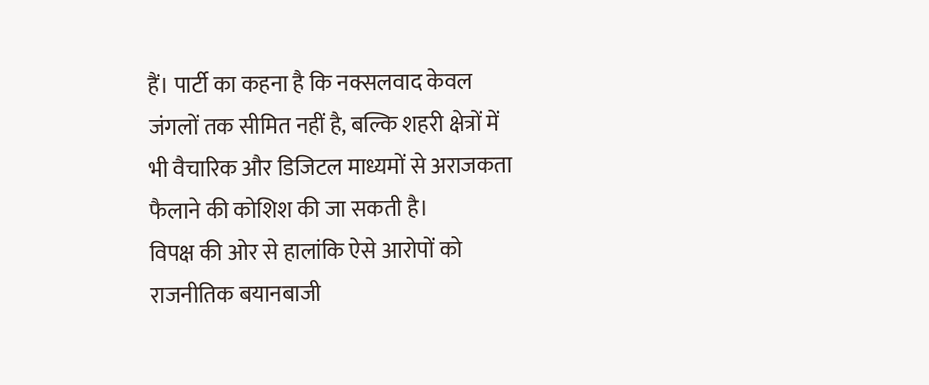हैं। पार्टी का कहना है कि नक्सलवाद केवल जंगलों तक सीमित नहीं है, बल्कि शहरी क्षेत्रों में भी वैचारिक और डिजिटल माध्यमों से अराजकता फैलाने की कोशिश की जा सकती है।
विपक्ष की ओर से हालांकि ऐसे आरोपों को राजनीतिक बयानबाजी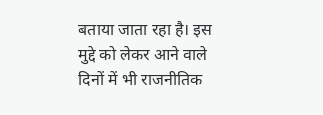बताया जाता रहा है। इस मुद्दे को लेकर आने वाले दिनों में भी राजनीतिक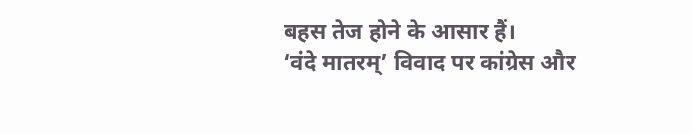बहस तेज होने के आसार हैं।
‘वंदे मातरम्’ विवाद पर कांग्रेस और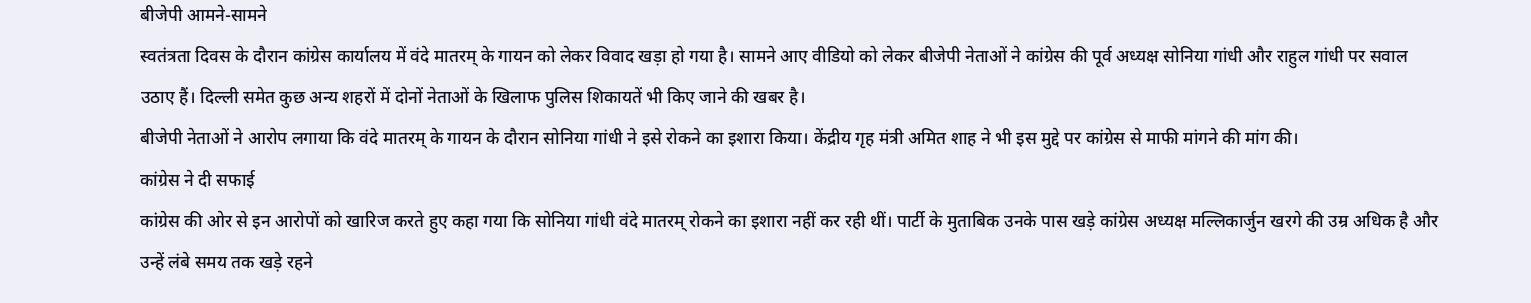बीजेपी आमने-सामने
स्वतंत्रता दिवस के दौरान कांग्रेस कार्यालय में वंदे मातरम् के गायन को लेकर विवाद खड़ा हो गया है। सामने आए वीडियो को लेकर बीजेपी नेताओं ने कांग्रेस की पूर्व अध्यक्ष सोनिया गांधी और राहुल गांधी पर सवाल उठाए हैं। दिल्ली समेत कुछ अन्य शहरों में दोनों नेताओं के खिलाफ पुलिस शिकायतें भी किए जाने की खबर है।
बीजेपी नेताओं ने आरोप लगाया कि वंदे मातरम् के गायन के दौरान सोनिया गांधी ने इसे रोकने का इशारा किया। केंद्रीय गृह मंत्री अमित शाह ने भी इस मुद्दे पर कांग्रेस से माफी मांगने की मांग की।
कांग्रेस ने दी सफाई
कांग्रेस की ओर से इन आरोपों को खारिज करते हुए कहा गया कि सोनिया गांधी वंदे मातरम् रोकने का इशारा नहीं कर रही थीं। पार्टी के मुताबिक उनके पास खड़े कांग्रेस अध्यक्ष मल्लिकार्जुन खरगे की उम्र अधिक है और उन्हें लंबे समय तक खड़े रहने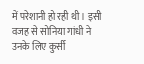में परेशानी हो रही थी। इसी वजह से सोनिया गांधी ने उनके लिए कुर्सी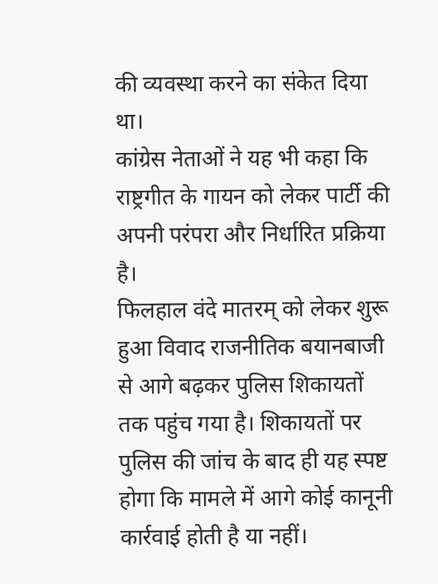की व्यवस्था करने का संकेत दिया था।
कांग्रेस नेताओं ने यह भी कहा कि राष्ट्रगीत के गायन को लेकर पार्टी की अपनी परंपरा और निर्धारित प्रक्रिया है।
फिलहाल वंदे मातरम् को लेकर शुरू हुआ विवाद राजनीतिक बयानबाजी से आगे बढ़कर पुलिस शिकायतों तक पहुंच गया है। शिकायतों पर पुलिस की जांच के बाद ही यह स्पष्ट होगा कि मामले में आगे कोई कानूनी कार्रवाई होती है या नहीं।